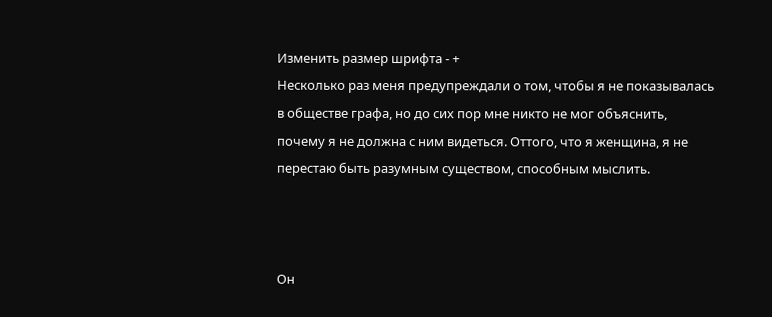Изменить размер шрифта - +
Несколько раз меня предупреждали о том, чтобы я не показывалась в обществе графа, но до сих пор мне никто не мог объяснить, почему я не должна с ним видеться. Оттого, что я женщина, я не перестаю быть разумным существом, способным мыслить.



Он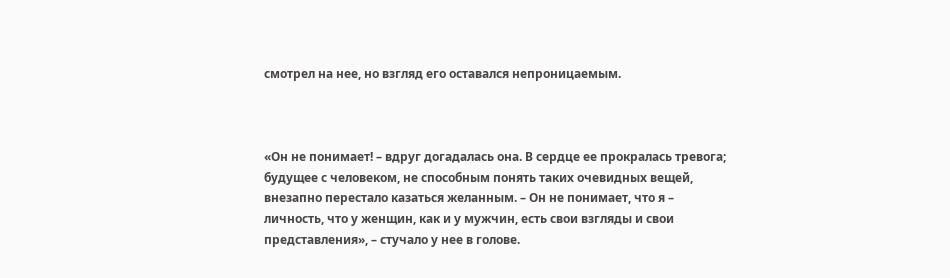смотрел на нее, но взгляд его оставался непроницаемым.



«Он не понимает! – вдруг догадалась она. В сердце ее прокралась тревога; будущее с человеком, не способным понять таких очевидных вещей, внезапно перестало казаться желанным. – Он не понимает, что я – личность, что у женщин, как и у мужчин, есть свои взгляды и свои представления», – стучало у нее в голове.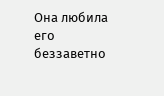Она любила его беззаветно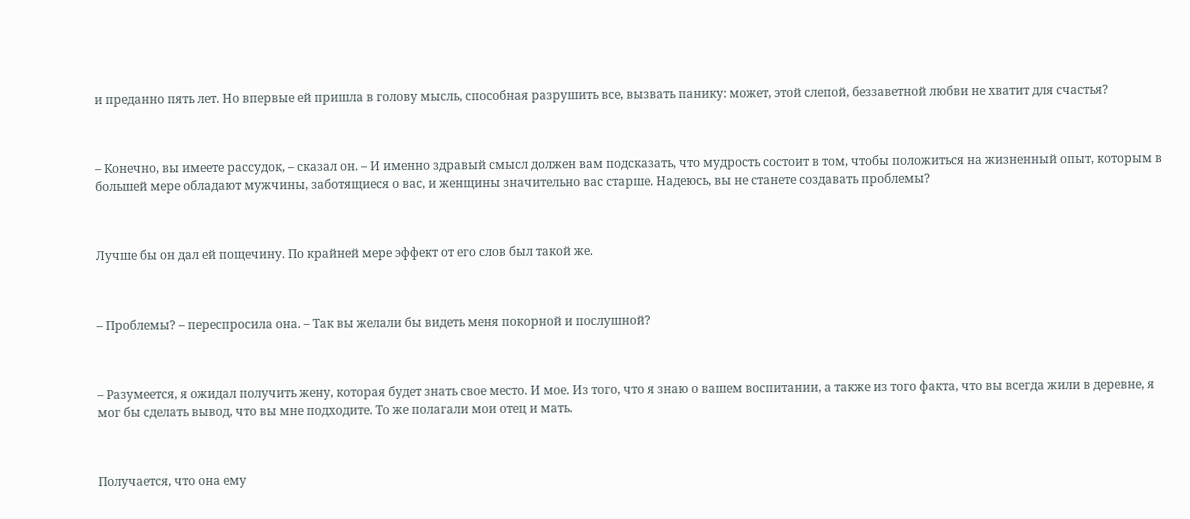и преданно пять лет. Но впервые ей пришла в голову мысль, способная разрушить все, вызвать панику: может, этой слепой, беззаветной любви не хватит для счастья?



– Конечно, вы имеете рассудок, – сказал он. – И именно здравый смысл должен вам подсказать, что мудрость состоит в том, чтобы положиться на жизненный опыт, которым в большей мере обладают мужчины, заботящиеся о вас, и женщины значительно вас старше. Надеюсь, вы не станете создавать проблемы?



Лучше бы он дал ей пощечину. По крайней мере эффект от его слов был такой же.



– Проблемы? – переспросила она. – Так вы желали бы видеть меня покорной и послушной?



– Разумеется, я ожидал получить жену, которая будет знать свое место. И мое. Из того, что я знаю о вашем воспитании, а также из того факта, что вы всегда жили в деревне, я мог бы сделать вывод, что вы мне подходите. То же полагали мои отец и мать.



Получается, что она ему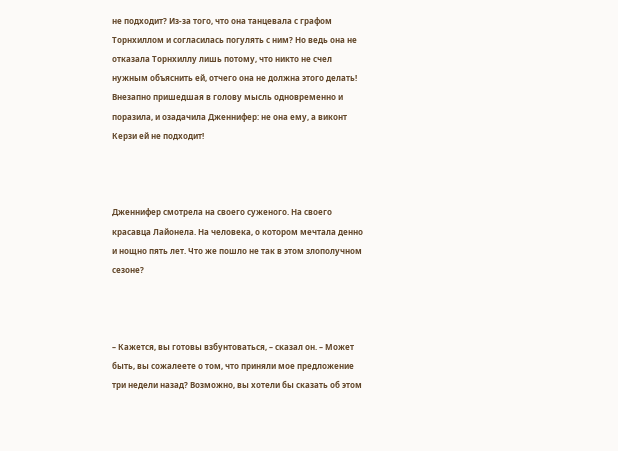не подходит? Из-за того, что она танцевала с графом Торнхиллом и согласилась погулять с ним? Но ведь она не отказала Торнхиллу лишь потому, что никто не счел нужным объяснить ей, отчего она не должна этого делать! Внезапно пришедшая в голову мысль одновременно и поразила, и озадачила Дженнифер: не она ему, а виконт Керзи ей не подходит!



Дженнифер смотрела на своего суженого. На своего красавца Лайонела. На человека, о котором мечтала денно и нощно пять лет. Что же пошло не так в этом злополучном сезоне?



– Кажется, вы готовы взбунтоваться, – сказал он. – Может быть, вы сожалеете о том, что приняли мое предложение три недели назад? Возможно, вы хотели бы сказать об этом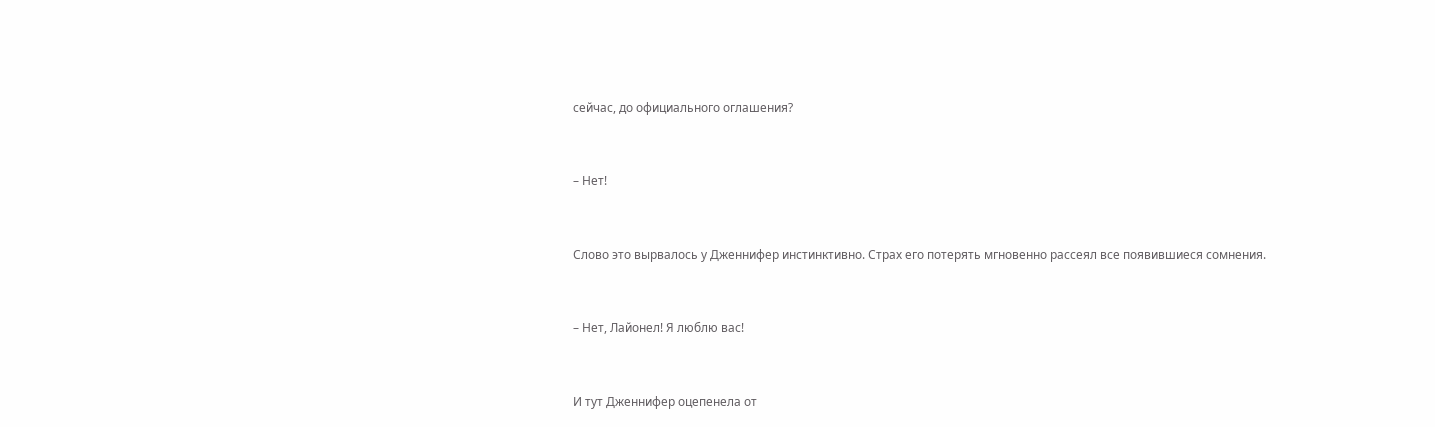сейчас, до официального оглашения?



– Нет!



Слово это вырвалось у Дженнифер инстинктивно. Страх его потерять мгновенно рассеял все появившиеся сомнения.



– Нет, Лайонел! Я люблю вас!



И тут Дженнифер оцепенела от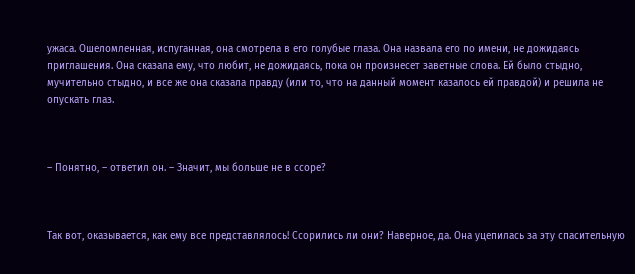ужаса. Ошеломленная, испуганная, она смотрела в его голубые глаза. Она назвала его по имени, не дожидаясь приглашения. Она сказала ему, что любит, не дожидаясь, пока он произнесет заветные слова. Ей было стыдно, мучительно стыдно, и все же она сказала правду (или то, что на данный момент казалось ей правдой) и решила не опускать глаз.



– Понятно, – ответил он. – Значит, мы больше не в ссоре?



Так вот, оказывается, как ему все представлялось! Ссорились ли они? Наверное, да. Она уцепилась за эту спасительную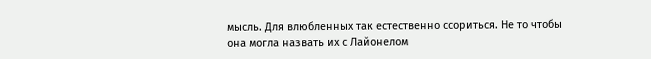мысль. Для влюбленных так естественно ссориться. Не то чтобы она могла назвать их с Лайонелом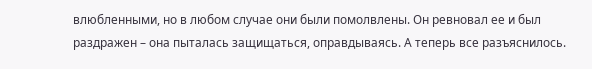влюбленными, но в любом случае они были помолвлены. Он ревновал ее и был раздражен – она пыталась защищаться, оправдываясь. А теперь все разъяснилось.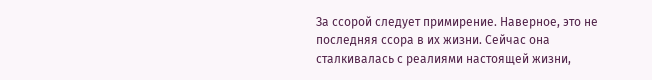За ссорой следует примирение. Наверное, это не последняя ссора в их жизни. Сейчас она сталкивалась с реалиями настоящей жизни,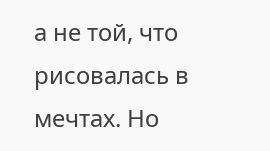а не той, что рисовалась в мечтах. Но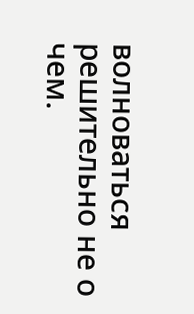волноваться решительно не о чем.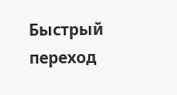Быстрый переход